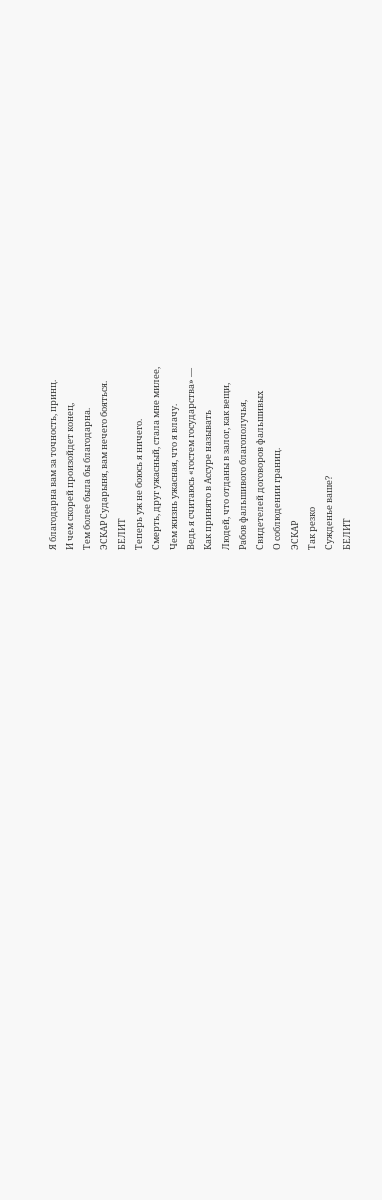Я благодарна вам за точность, принц.
И чем скорей произойдет конец,
Тем более была бы благодарна.
ЭСКАР Сударыня, вам нечего бояться.
БЕЛИТ
Теперь уж не боюсь я ничего.
Смерть, друг ужасный, стала мне милее,
Чем жизнь ужасная, что я влачу.
Ведь я считаюсь «гостем государства» —
Как принято в Ассуре называть
Людей, что отданы в залог, как вещи,
Рабов фальшивого благополучья,
Свидетелей договоров фальшивых
О соблюдении границ.
ЭСКАР
Так резко
Сужденье ваше?
БЕЛИТ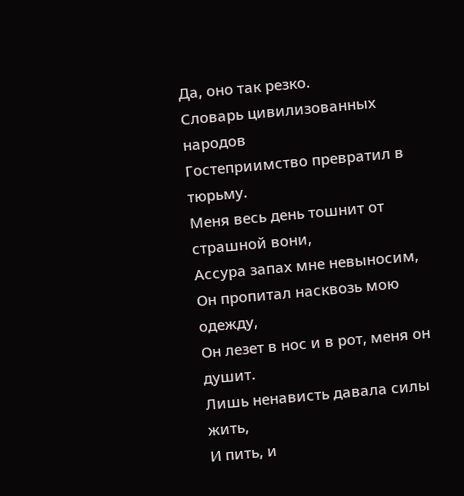Да, оно так резко.
Словарь цивилизованных народов
Гостеприимство превратил в тюрьму.
Меня весь день тошнит от страшной вони,
Ассура запах мне невыносим,
Он пропитал насквозь мою одежду,
Он лезет в нос и в рот, меня он душит.
Лишь ненависть давала силы жить,
И пить, и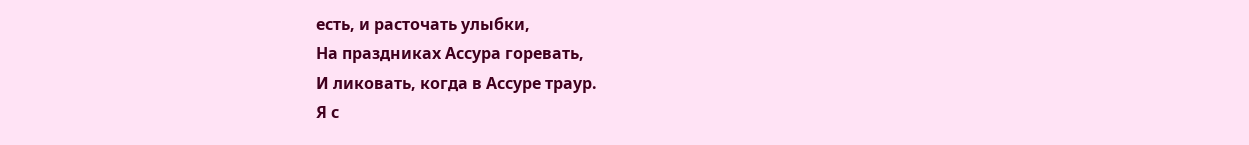есть, и расточать улыбки,
На праздниках Ассура горевать,
И ликовать, когда в Ассуре траур.
Я с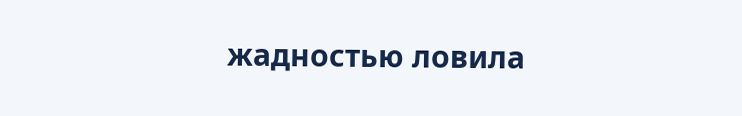жадностью ловила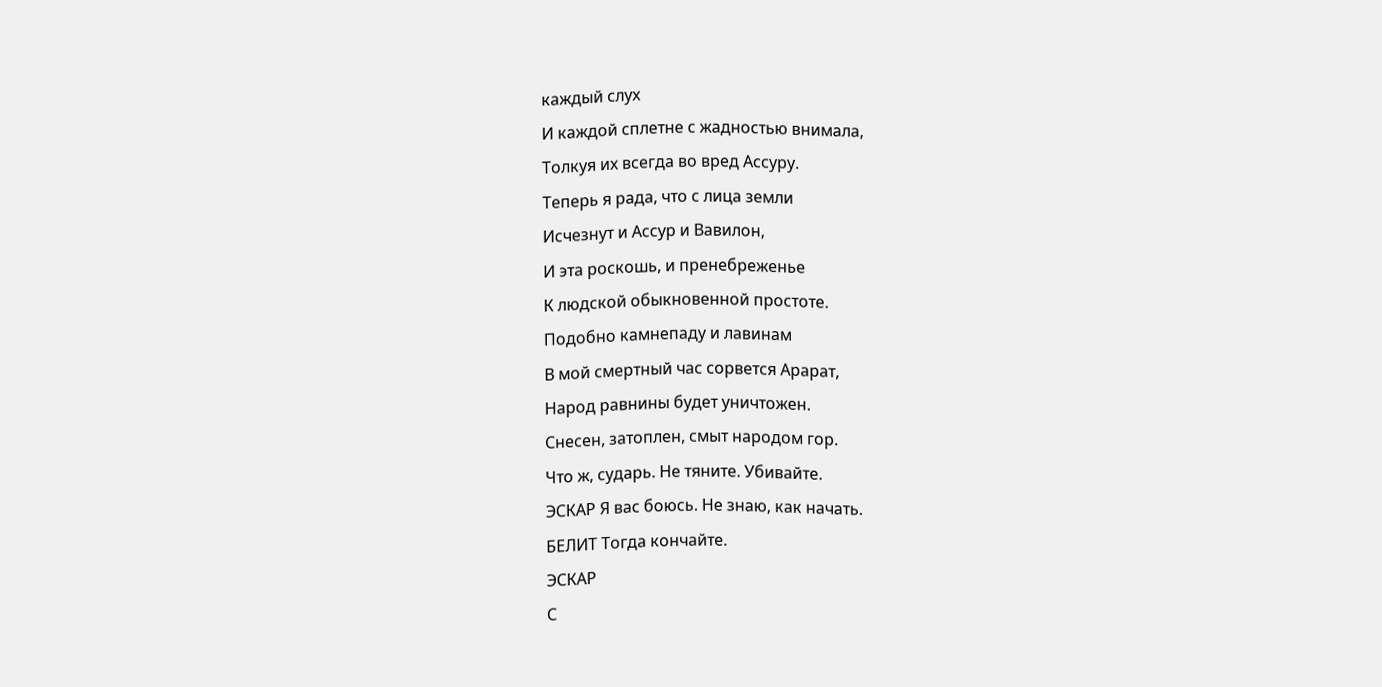каждый слух
И каждой сплетне с жадностью внимала,
Толкуя их всегда во вред Ассуру.
Теперь я рада, что с лица земли
Исчезнут и Ассур и Вавилон,
И эта роскошь, и пренебреженье
К людской обыкновенной простоте.
Подобно камнепаду и лавинам
В мой смертный час сорвется Арарат,
Народ равнины будет уничтожен.
Снесен, затоплен, смыт народом гор.
Что ж, сударь. Не тяните. Убивайте.
ЭСКАР Я вас боюсь. Не знаю, как начать.
БЕЛИТ Тогда кончайте.
ЭСКАР
С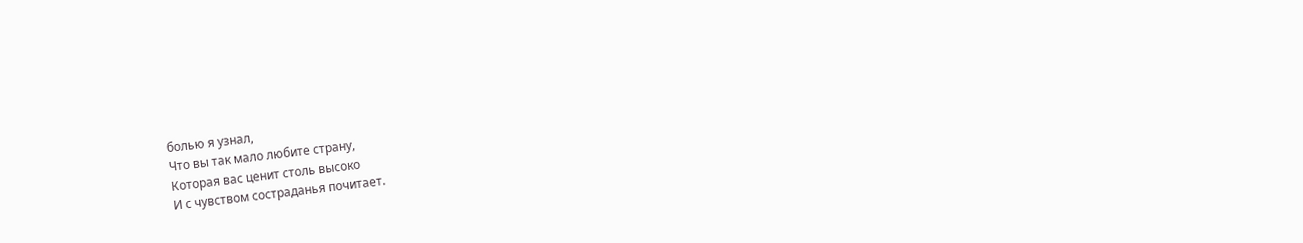болью я узнал,
Что вы так мало любите страну,
Которая вас ценит столь высоко
И с чувством состраданья почитает.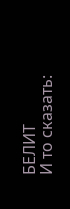БЕЛИТ
И то сказать: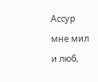Ассур мне мил и люб,